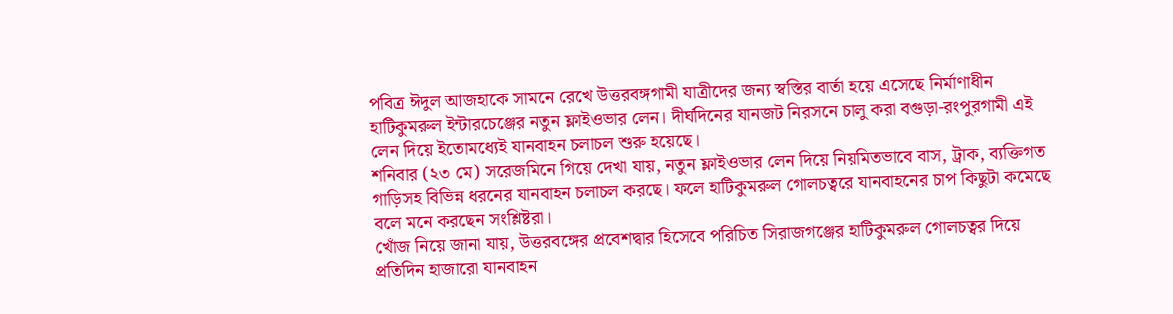পবিত্র ঈদুল আজহাকে সামনে রেখে উত্তরবঙ্গগামী যাত্রীদের জন্য স্বস্তির বার্তা হয়ে এসেছে নির্মাণাধীন হাটিকুমরুল ইন্টারচেঞ্জের নতুন ফ্লাইওভার লেন। দীর্ঘদিনের যানজট নিরসনে চালু করা বগুড়া-রংপুরগামী এই লেন দিয়ে ইতোমধ্যেই যানবাহন চলাচল শুরু হয়েছে।
শনিবার (২৩ মে) সরেজমিনে গিয়ে দেখা যায়, নতুন ফ্লাইওভার লেন দিয়ে নিয়মিতভাবে বাস, ট্রাক, ব্যক্তিগত গাড়িসহ বিভিন্ন ধরনের যানবাহন চলাচল করছে। ফলে হাটিকুমরুল গোলচত্বরে যানবাহনের চাপ কিছুটা কমেছে বলে মনে করছেন সংশ্লিষ্টরা।
খোঁজ নিয়ে জানা যায়, উত্তরবঙ্গের প্রবেশদ্বার হিসেবে পরিচিত সিরাজগঞ্জের হাটিকুমরুল গোলচত্বর দিয়ে প্রতিদিন হাজারো যানবাহন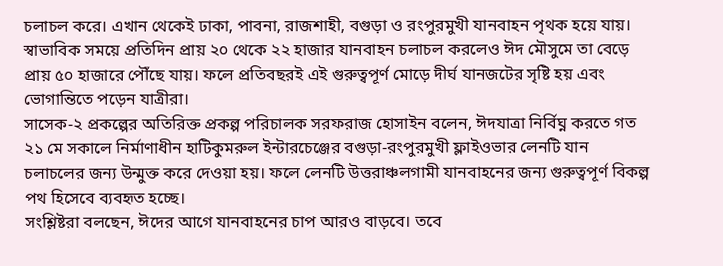চলাচল করে। এখান থেকেই ঢাকা, পাবনা, রাজশাহী, বগুড়া ও রংপুরমুখী যানবাহন পৃথক হয়ে যায়। স্বাভাবিক সময়ে প্রতিদিন প্রায় ২০ থেকে ২২ হাজার যানবাহন চলাচল করলেও ঈদ মৌসুমে তা বেড়ে প্রায় ৫০ হাজারে পৌঁছে যায়। ফলে প্রতিবছরই এই গুরুত্বপূর্ণ মোড়ে দীর্ঘ যানজটের সৃষ্টি হয় এবং ভোগান্তিতে পড়েন যাত্রীরা।
সাসেক-২ প্রকল্পের অতিরিক্ত প্রকল্প পরিচালক সরফরাজ হোসাইন বলেন, ঈদযাত্রা নির্বিঘ্ন করতে গত ২১ মে সকালে নির্মাণাধীন হাটিকুমরুল ইন্টারচেঞ্জের বগুড়া-রংপুরমুখী ফ্লাইওভার লেনটি যান চলাচলের জন্য উন্মুক্ত করে দেওয়া হয়। ফলে লেনটি উত্তরাঞ্চলগামী যানবাহনের জন্য গুরুত্বপূর্ণ বিকল্প পথ হিসেবে ব্যবহৃত হচ্ছে।
সংশ্লিষ্টরা বলছেন, ঈদের আগে যানবাহনের চাপ আরও বাড়বে। তবে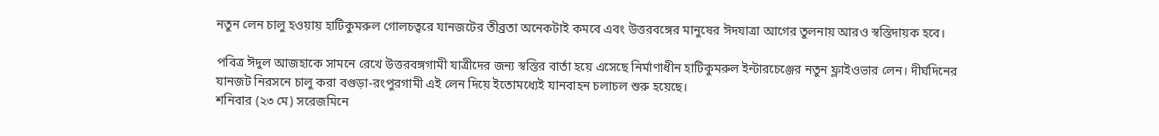নতুন লেন চালু হওয়ায় হাটিকুমরুল গোলচত্বরে যানজটের তীব্রতা অনেকটাই কমবে এবং উত্তরবঙ্গের মানুষের ঈদযাত্রা আগের তুলনায় আরও স্বস্তিদায়ক হবে।

পবিত্র ঈদুল আজহাকে সামনে রেখে উত্তরবঙ্গগামী যাত্রীদের জন্য স্বস্তির বার্তা হয়ে এসেছে নির্মাণাধীন হাটিকুমরুল ইন্টারচেঞ্জের নতুন ফ্লাইওভার লেন। দীর্ঘদিনের যানজট নিরসনে চালু করা বগুড়া-রংপুরগামী এই লেন দিয়ে ইতোমধ্যেই যানবাহন চলাচল শুরু হয়েছে।
শনিবার (২৩ মে) সরেজমিনে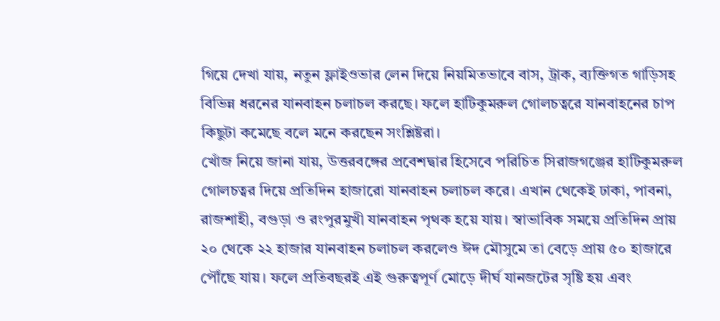গিয়ে দেখা যায়, নতুন ফ্লাইওভার লেন দিয়ে নিয়মিতভাবে বাস, ট্রাক, ব্যক্তিগত গাড়িসহ বিভিন্ন ধরনের যানবাহন চলাচল করছে। ফলে হাটিকুমরুল গোলচত্বরে যানবাহনের চাপ কিছুটা কমেছে বলে মনে করছেন সংশ্লিষ্টরা।
খোঁজ নিয়ে জানা যায়, উত্তরবঙ্গের প্রবেশদ্বার হিসেবে পরিচিত সিরাজগঞ্জের হাটিকুমরুল গোলচত্বর দিয়ে প্রতিদিন হাজারো যানবাহন চলাচল করে। এখান থেকেই ঢাকা, পাবনা, রাজশাহী, বগুড়া ও রংপুরমুখী যানবাহন পৃথক হয়ে যায়। স্বাভাবিক সময়ে প্রতিদিন প্রায় ২০ থেকে ২২ হাজার যানবাহন চলাচল করলেও ঈদ মৌসুমে তা বেড়ে প্রায় ৫০ হাজারে পৌঁছে যায়। ফলে প্রতিবছরই এই গুরুত্বপূর্ণ মোড়ে দীর্ঘ যানজটের সৃষ্টি হয় এবং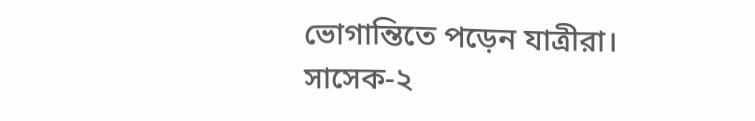ভোগান্তিতে পড়েন যাত্রীরা।
সাসেক-২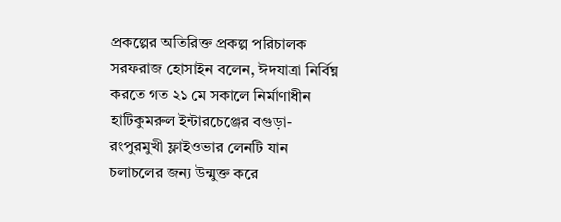প্রকল্পের অতিরিক্ত প্রকল্প পরিচালক সরফরাজ হোসাইন বলেন, ঈদযাত্রা নির্বিঘ্ন করতে গত ২১ মে সকালে নির্মাণাধীন হাটিকুমরুল ইন্টারচেঞ্জের বগুড়া-রংপুরমুখী ফ্লাইওভার লেনটি যান চলাচলের জন্য উন্মুক্ত করে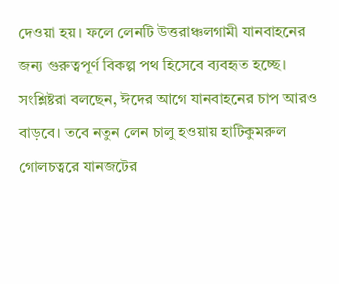দেওয়া হয়। ফলে লেনটি উত্তরাঞ্চলগামী যানবাহনের জন্য গুরুত্বপূর্ণ বিকল্প পথ হিসেবে ব্যবহৃত হচ্ছে।
সংশ্লিষ্টরা বলছেন, ঈদের আগে যানবাহনের চাপ আরও বাড়বে। তবে নতুন লেন চালু হওয়ায় হাটিকুমরুল গোলচত্বরে যানজটের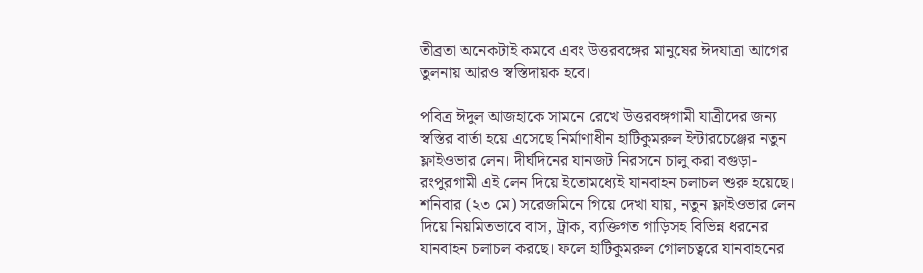তীব্রতা অনেকটাই কমবে এবং উত্তরবঙ্গের মানুষের ঈদযাত্রা আগের তুলনায় আরও স্বস্তিদায়ক হবে।

পবিত্র ঈদুল আজহাকে সামনে রেখে উত্তরবঙ্গগামী যাত্রীদের জন্য স্বস্তির বার্তা হয়ে এসেছে নির্মাণাধীন হাটিকুমরুল ইন্টারচেঞ্জের নতুন ফ্লাইওভার লেন। দীর্ঘদিনের যানজট নিরসনে চালু করা বগুড়া-রংপুরগামী এই লেন দিয়ে ইতোমধ্যেই যানবাহন চলাচল শুরু হয়েছে।
শনিবার (২৩ মে) সরেজমিনে গিয়ে দেখা যায়, নতুন ফ্লাইওভার লেন দিয়ে নিয়মিতভাবে বাস, ট্রাক, ব্যক্তিগত গাড়িসহ বিভিন্ন ধরনের যানবাহন চলাচল করছে। ফলে হাটিকুমরুল গোলচত্বরে যানবাহনের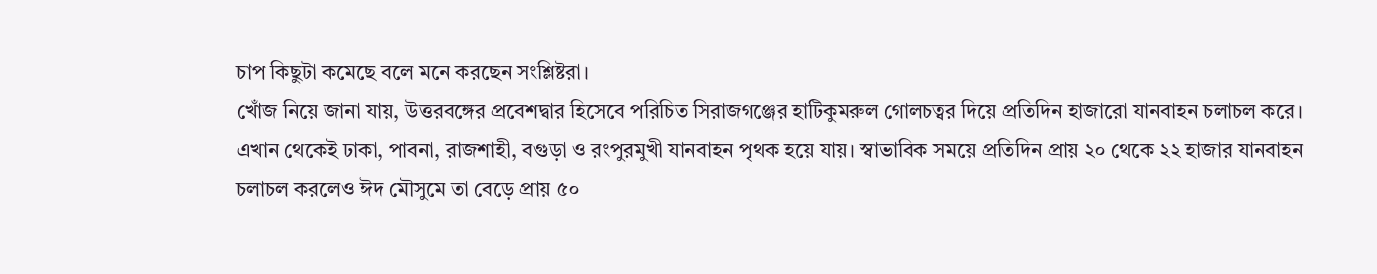চাপ কিছুটা কমেছে বলে মনে করছেন সংশ্লিষ্টরা।
খোঁজ নিয়ে জানা যায়, উত্তরবঙ্গের প্রবেশদ্বার হিসেবে পরিচিত সিরাজগঞ্জের হাটিকুমরুল গোলচত্বর দিয়ে প্রতিদিন হাজারো যানবাহন চলাচল করে। এখান থেকেই ঢাকা, পাবনা, রাজশাহী, বগুড়া ও রংপুরমুখী যানবাহন পৃথক হয়ে যায়। স্বাভাবিক সময়ে প্রতিদিন প্রায় ২০ থেকে ২২ হাজার যানবাহন চলাচল করলেও ঈদ মৌসুমে তা বেড়ে প্রায় ৫০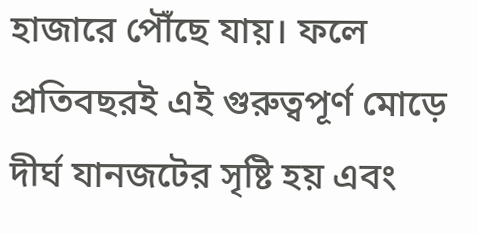হাজারে পৌঁছে যায়। ফলে প্রতিবছরই এই গুরুত্বপূর্ণ মোড়ে দীর্ঘ যানজটের সৃষ্টি হয় এবং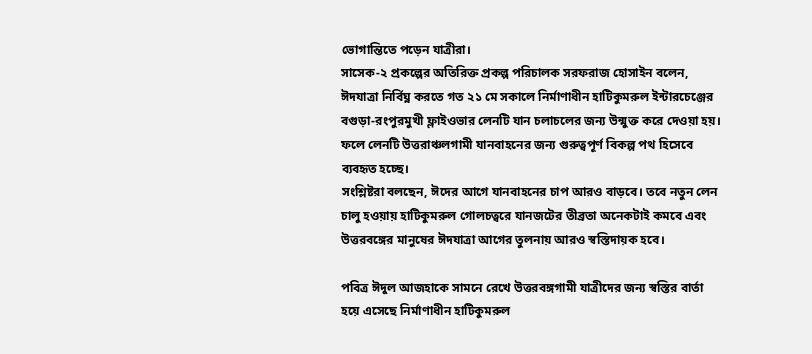ভোগান্তিতে পড়েন যাত্রীরা।
সাসেক-২ প্রকল্পের অতিরিক্ত প্রকল্প পরিচালক সরফরাজ হোসাইন বলেন, ঈদযাত্রা নির্বিঘ্ন করতে গত ২১ মে সকালে নির্মাণাধীন হাটিকুমরুল ইন্টারচেঞ্জের বগুড়া-রংপুরমুখী ফ্লাইওভার লেনটি যান চলাচলের জন্য উন্মুক্ত করে দেওয়া হয়। ফলে লেনটি উত্তরাঞ্চলগামী যানবাহনের জন্য গুরুত্বপূর্ণ বিকল্প পথ হিসেবে ব্যবহৃত হচ্ছে।
সংশ্লিষ্টরা বলছেন, ঈদের আগে যানবাহনের চাপ আরও বাড়বে। তবে নতুন লেন চালু হওয়ায় হাটিকুমরুল গোলচত্বরে যানজটের তীব্রতা অনেকটাই কমবে এবং উত্তরবঙ্গের মানুষের ঈদযাত্রা আগের তুলনায় আরও স্বস্তিদায়ক হবে।

পবিত্র ঈদুল আজহাকে সামনে রেখে উত্তরবঙ্গগামী যাত্রীদের জন্য স্বস্তির বার্তা হয়ে এসেছে নির্মাণাধীন হাটিকুমরুল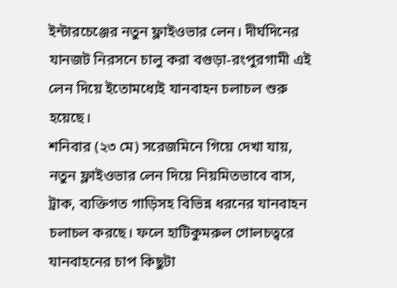ইন্টারচেঞ্জের নতুন ফ্লাইওভার লেন। দীর্ঘদিনের যানজট নিরসনে চালু করা বগুড়া-রংপুরগামী এই লেন দিয়ে ইতোমধ্যেই যানবাহন চলাচল শুরু হয়েছে।
শনিবার (২৩ মে) সরেজমিনে গিয়ে দেখা যায়, নতুন ফ্লাইওভার লেন দিয়ে নিয়মিতভাবে বাস, ট্রাক, ব্যক্তিগত গাড়িসহ বিভিন্ন ধরনের যানবাহন চলাচল করছে। ফলে হাটিকুমরুল গোলচত্বরে যানবাহনের চাপ কিছুটা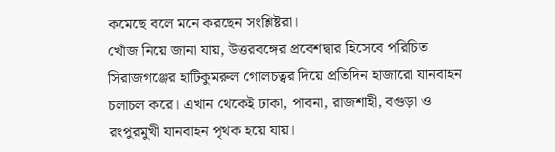কমেছে বলে মনে করছেন সংশ্লিষ্টরা।
খোঁজ নিয়ে জানা যায়, উত্তরবঙ্গের প্রবেশদ্বার হিসেবে পরিচিত সিরাজগঞ্জের হাটিকুমরুল গোলচত্বর দিয়ে প্রতিদিন হাজারো যানবাহন চলাচল করে। এখান থেকেই ঢাকা, পাবনা, রাজশাহী, বগুড়া ও রংপুরমুখী যানবাহন পৃথক হয়ে যায়।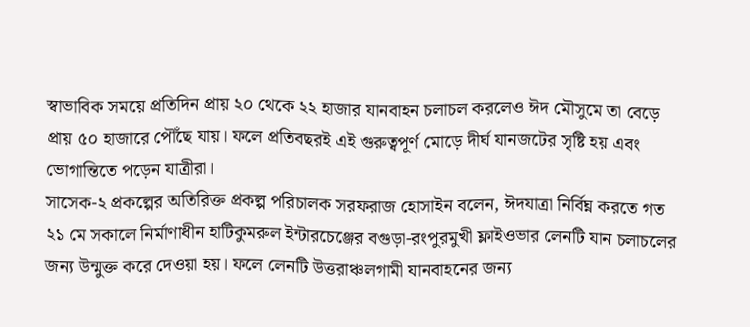স্বাভাবিক সময়ে প্রতিদিন প্রায় ২০ থেকে ২২ হাজার যানবাহন চলাচল করলেও ঈদ মৌসুমে তা বেড়ে প্রায় ৫০ হাজারে পৌঁছে যায়। ফলে প্রতিবছরই এই গুরুত্বপূর্ণ মোড়ে দীর্ঘ যানজটের সৃষ্টি হয় এবং ভোগান্তিতে পড়েন যাত্রীরা।
সাসেক-২ প্রকল্পের অতিরিক্ত প্রকল্প পরিচালক সরফরাজ হোসাইন বলেন, ঈদযাত্রা নির্বিঘ্ন করতে গত ২১ মে সকালে নির্মাণাধীন হাটিকুমরুল ইন্টারচেঞ্জের বগুড়া-রংপুরমুখী ফ্লাইওভার লেনটি যান চলাচলের জন্য উন্মুক্ত করে দেওয়া হয়। ফলে লেনটি উত্তরাঞ্চলগামী যানবাহনের জন্য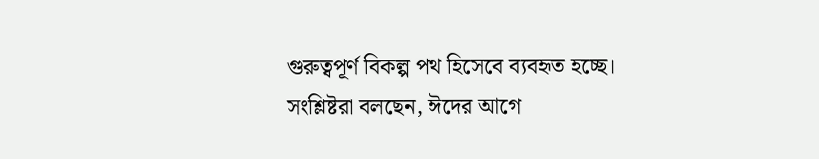গুরুত্বপূর্ণ বিকল্প পথ হিসেবে ব্যবহৃত হচ্ছে।
সংশ্লিষ্টরা বলছেন, ঈদের আগে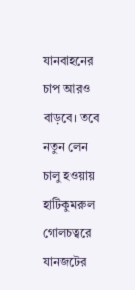যানবাহনের চাপ আরও বাড়বে। তবে নতুন লেন চালু হওয়ায় হাটিকুমরুল গোলচত্বরে যানজটের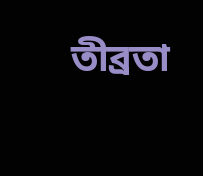তীব্রতা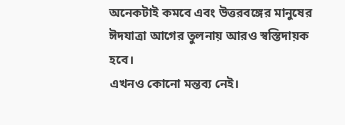অনেকটাই কমবে এবং উত্তরবঙ্গের মানুষের ঈদযাত্রা আগের তুলনায় আরও স্বস্তিদায়ক হবে।
এখনও কোনো মন্তব্য নেই।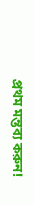প্রথম মন্তব্য করুন!